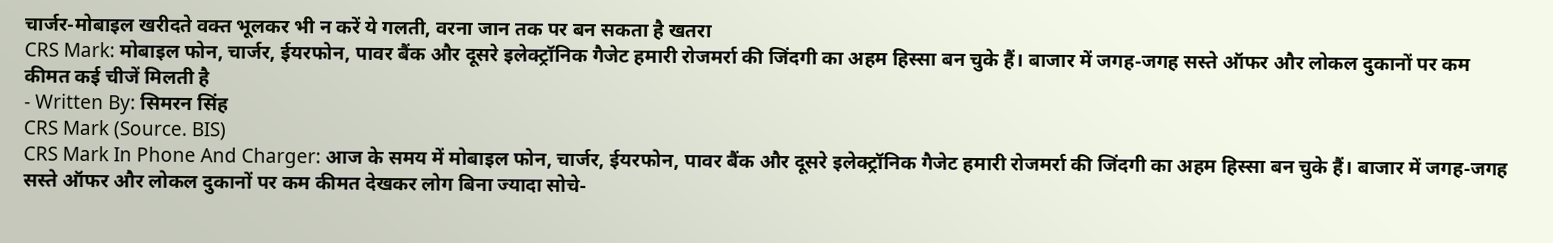चार्जर-मोबाइल खरीदते वक्त भूलकर भी न करें ये गलती, वरना जान तक पर बन सकता है खतरा
CRS Mark: मोबाइल फोन, चार्जर, ईयरफोन, पावर बैंक और दूसरे इलेक्ट्रॉनिक गैजेट हमारी रोजमर्रा की जिंदगी का अहम हिस्सा बन चुके हैं। बाजार में जगह-जगह सस्ते ऑफर और लोकल दुकानों पर कम कीमत कई चीजें मिलती है
- Written By: सिमरन सिंह
CRS Mark (Source. BIS)
CRS Mark In Phone And Charger: आज के समय में मोबाइल फोन, चार्जर, ईयरफोन, पावर बैंक और दूसरे इलेक्ट्रॉनिक गैजेट हमारी रोजमर्रा की जिंदगी का अहम हिस्सा बन चुके हैं। बाजार में जगह-जगह सस्ते ऑफर और लोकल दुकानों पर कम कीमत देखकर लोग बिना ज्यादा सोचे-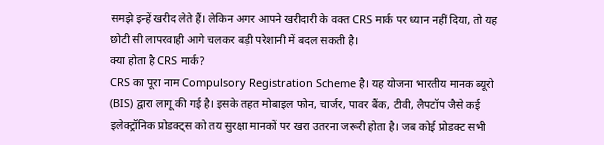समझे इन्हें खरीद लेते हैं। लेकिन अगर आपने खरीदारी के वक्त CRS मार्क पर ध्यान नहीं दिया, तो यह छोटी सी लापरवाही आगे चलकर बड़ी परेशानी में बदल सकती है।
क्या होता है CRS मार्क?
CRS का पूरा नाम Compulsory Registration Scheme है। यह योजना भारतीय मानक ब्यूरो (BIS) द्वारा लागू की गई है। इसके तहत मोबाइल फोन, चार्जर, पावर बैंक, टीवी, लैपटॉप जैसे कई इलेक्ट्रॉनिक प्रोडक्ट्स को तय सुरक्षा मानकों पर खरा उतरना जरूरी होता है। जब कोई प्रोडक्ट सभी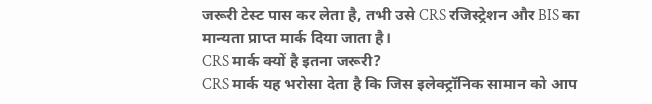जरूरी टेस्ट पास कर लेता है, तभी उसे CRS रजिस्ट्रेशन और BIS का मान्यता प्राप्त मार्क दिया जाता है।
CRS मार्क क्यों है इतना जरूरी?
CRS मार्क यह भरोसा देता है कि जिस इलेक्ट्रॉनिक सामान को आप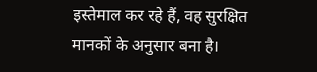इस्तेमाल कर रहे हैं, वह सुरक्षित मानकों के अनुसार बना है।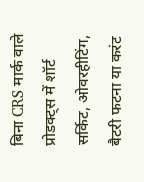बिना CRS मार्क वाले प्रोडक्ट्स में शॉर्ट सर्किट, ओवरहीटिंग, बैटरी फटना या करंट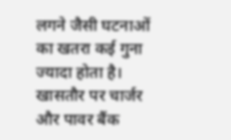लगने जैसी घटनाओं का खतरा कई गुना ज्यादा होता है। खासतौर पर चार्जर और पावर बैंक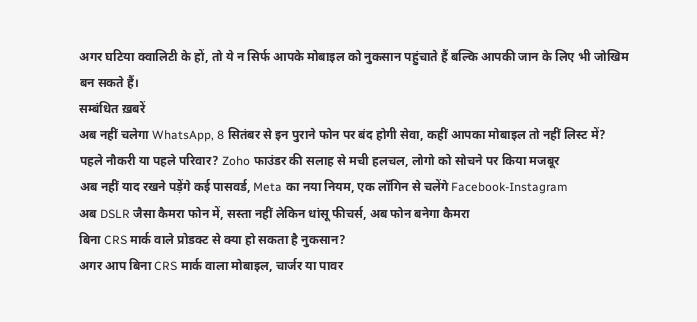अगर घटिया क्वालिटी के हों, तो ये न सिर्फ आपके मोबाइल को नुकसान पहुंचाते हैं बल्कि आपकी जान के लिए भी जोखिम बन सकते हैं।
सम्बंधित ख़बरें
अब नहीं चलेगा WhatsApp, 8 सितंबर से इन पुराने फोन पर बंद होगी सेवा, कहीं आपका मोबाइल तो नहीं लिस्ट में?
पहले नौकरी या पहले परिवार? Zoho फाउंडर की सलाह से मची हलचल, लोगो को सोचने पर किया मजबूर
अब नहीं याद रखने पड़ेंगे कई पासवर्ड, Meta का नया नियम, एक लॉगिन से चलेंगे Facebook-Instagram
अब DSLR जैसा कैमरा फोन में, सस्ता नहीं लेकिन धांसू फीचर्स, अब फोन बनेगा कैमरा
बिना CRS मार्क वाले प्रोडक्ट से क्या हो सकता है नुकसान?
अगर आप बिना CRS मार्क वाला मोबाइल, चार्जर या पावर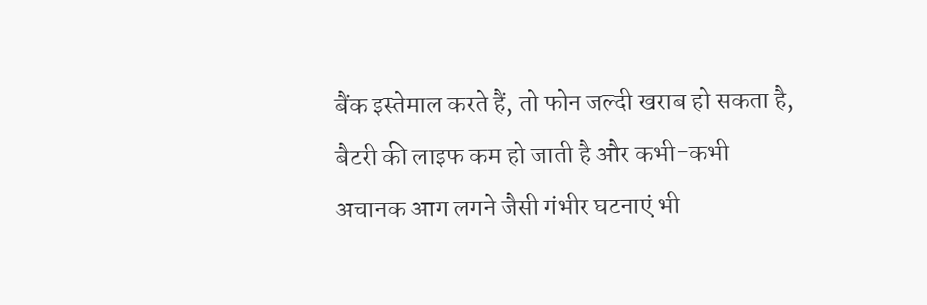बैंक इस्तेमाल करते हैं, तो फोन जल्दी खराब हो सकता है, बैटरी की लाइफ कम हो जाती है और कभी-कभी अचानक आग लगने जैसी गंभीर घटनाएं भी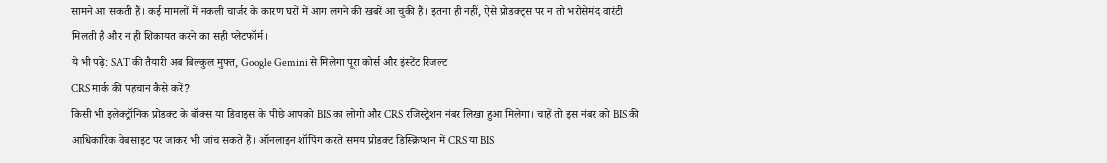सामने आ सकती हैं। कई मामलों में नकली चार्जर के कारण घरों में आग लगने की खबरें आ चुकी हैं। इतना ही नहीं, ऐसे प्रोडक्ट्स पर न तो भरोसेमंद वारंटी मिलती है और न ही शिकायत करने का सही प्लेटफॉर्म।
ये भी पढ़े: SAT की तैयारी अब बिल्कुल मुफ्त, Google Gemini से मिलेगा पूरा कोर्स और इंस्टेंट रिजल्ट
CRS मार्क की पहचान कैसे करें?
किसी भी इलेक्ट्रॉनिक प्रोडक्ट के बॉक्स या डिवाइस के पीछे आपको BIS का लोगो और CRS रजिस्ट्रेशन नंबर लिखा हुआ मिलेगा। चाहें तो इस नंबर को BIS की आधिकारिक वेबसाइट पर जाकर भी जांच सकते हैं। ऑनलाइन शॉपिंग करते समय प्रोडक्ट डिस्क्रिप्शन में CRS या BIS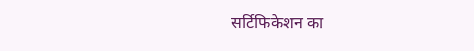सर्टिफिकेशन का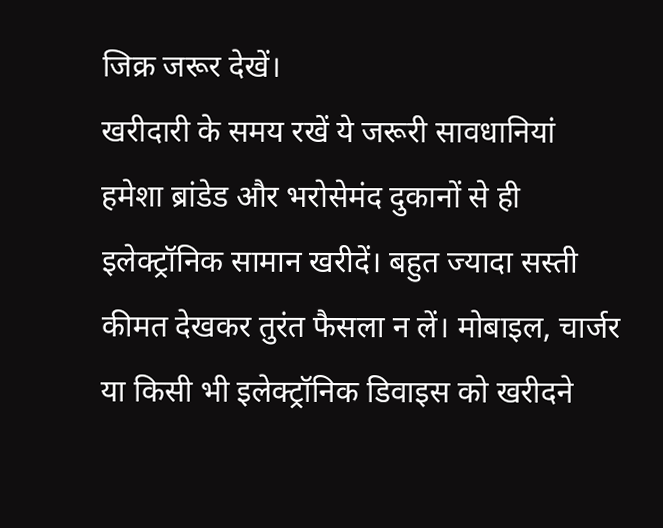जिक्र जरूर देखें।
खरीदारी के समय रखें ये जरूरी सावधानियां
हमेशा ब्रांडेड और भरोसेमंद दुकानों से ही इलेक्ट्रॉनिक सामान खरीदें। बहुत ज्यादा सस्ती कीमत देखकर तुरंत फैसला न लें। मोबाइल, चार्जर या किसी भी इलेक्ट्रॉनिक डिवाइस को खरीदने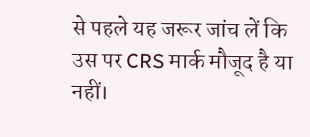से पहले यह जरूर जांच लें कि उस पर CRS मार्क मौजूद है या नहीं।